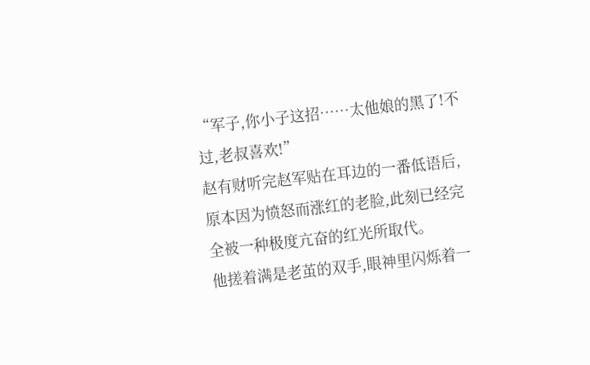“军子,你小子这招……太他娘的黑了!不过,老叔喜欢!”
赵有财听完赵军贴在耳边的一番低语后,原本因为愤怒而涨红的老脸,此刻已经完全被一种极度亢奋的红光所取代。
他搓着满是老茧的双手,眼神里闪烁着一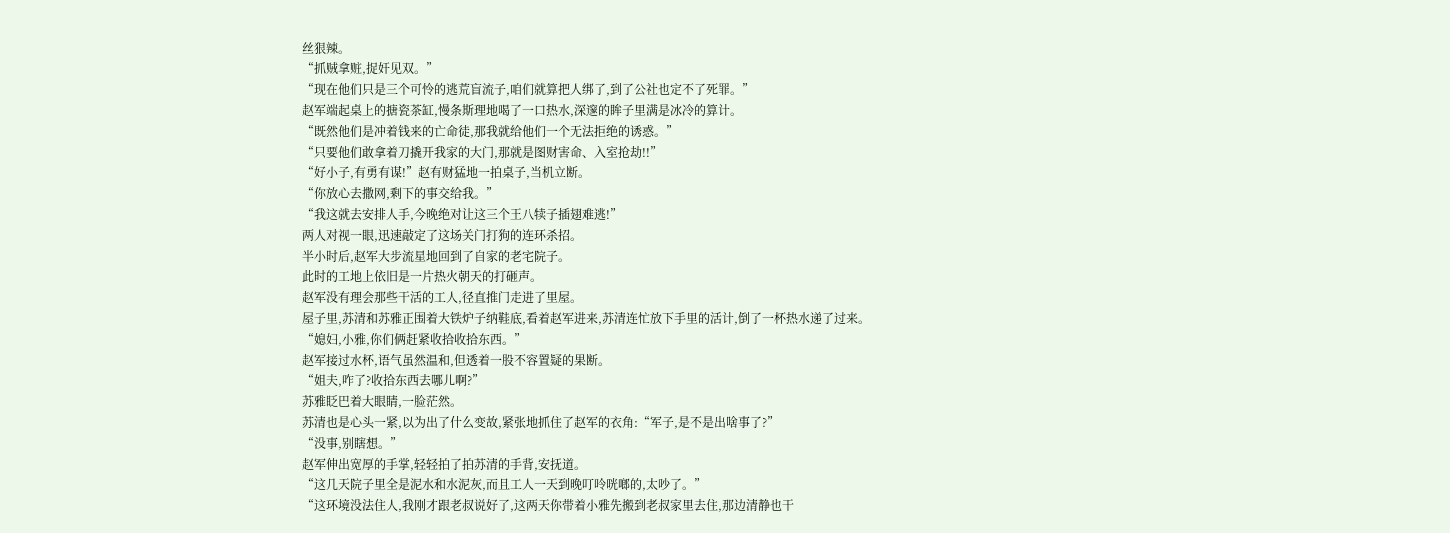丝狠辣。
“抓贼拿赃,捉奸见双。”
“现在他们只是三个可怜的逃荒盲流子,咱们就算把人绑了,到了公社也定不了死罪。”
赵军端起桌上的搪瓷茶缸,慢条斯理地喝了一口热水,深邃的眸子里满是冰冷的算计。
“既然他们是冲着钱来的亡命徒,那我就给他们一个无法拒绝的诱惑。”
“只要他们敢拿着刀撬开我家的大门,那就是图财害命、入室抢劫!!”
“好小子,有勇有谋!”赵有财猛地一拍桌子,当机立断。
“你放心去撒网,剩下的事交给我。”
“我这就去安排人手,今晚绝对让这三个王八犊子插翅难逃!”
两人对视一眼,迅速敲定了这场关门打狗的连环杀招。
半小时后,赵军大步流星地回到了自家的老宅院子。
此时的工地上依旧是一片热火朝天的打砸声。
赵军没有理会那些干活的工人,径直推门走进了里屋。
屋子里,苏清和苏雅正围着大铁炉子纳鞋底,看着赵军进来,苏清连忙放下手里的活计,倒了一杯热水递了过来。
“媳妇,小雅,你们俩赶紧收拾收拾东西。”
赵军接过水杯,语气虽然温和,但透着一股不容置疑的果断。
“姐夫,咋了?收拾东西去哪儿啊?”
苏雅眨巴着大眼睛,一脸茫然。
苏清也是心头一紧,以为出了什么变故,紧张地抓住了赵军的衣角:“军子,是不是出啥事了?”
“没事,别瞎想。”
赵军伸出宽厚的手掌,轻轻拍了拍苏清的手背,安抚道。
“这几天院子里全是泥水和水泥灰,而且工人一天到晚叮呤咣啷的,太吵了。”
“这环境没法住人,我刚才跟老叔说好了,这两天你带着小雅先搬到老叔家里去住,那边清静也干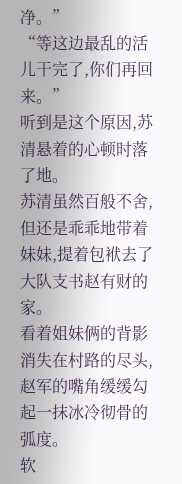净。”
“等这边最乱的活儿干完了,你们再回来。”
听到是这个原因,苏清悬着的心顿时落了地。
苏清虽然百般不舍,但还是乖乖地带着妹妹,提着包袱去了大队支书赵有财的家。
看着姐妹俩的背影消失在村路的尽头,赵军的嘴角缓缓勾起一抹冰冷彻骨的弧度。
软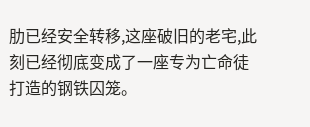肋已经安全转移,这座破旧的老宅,此刻已经彻底变成了一座专为亡命徒打造的钢铁囚笼。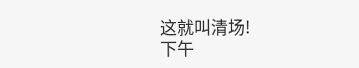这就叫清场!
下午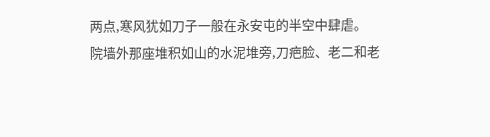两点,寒风犹如刀子一般在永安屯的半空中肆虐。
院墙外那座堆积如山的水泥堆旁,刀疤脸、老二和老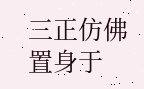三正仿佛置身于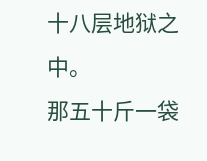十八层地狱之中。
那五十斤一袋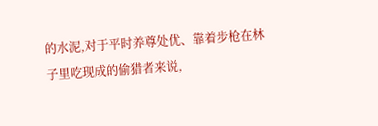的水泥,对于平时养尊处优、靠着步枪在林子里吃现成的偷猎者来说,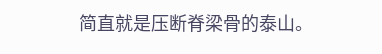简直就是压断脊梁骨的泰山。